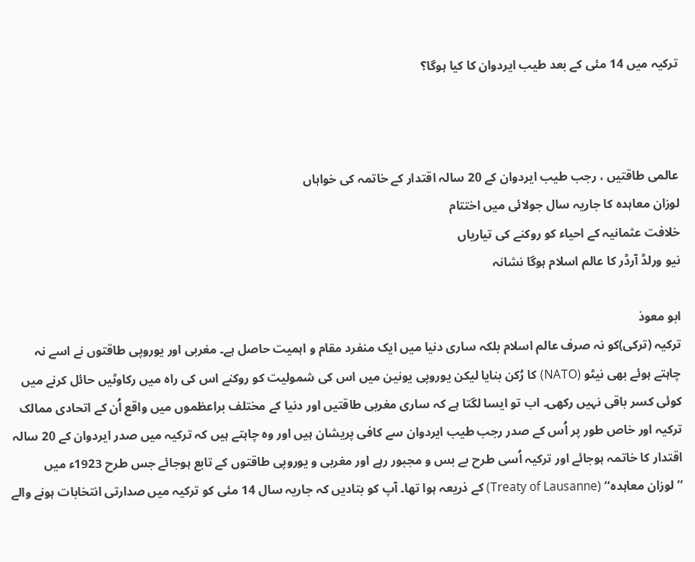ترکیہ میں 14 مئی کے بعد طیب ایردوان کا کیا ہوگا؟



عالمی طاقتیں ، رجب طیب ایردوان کے 20 سالہ اقتدار کے خاتمہ کی خواہاں
لوزان معاہدہ کا جاریہ سال جولائی میں اختتام
خلافت عثمانیہ کے احیاء کو روکنے کی تیاریاں
نیو ورلڈ آرڈر کا عالم اسلام ہوگا نشانہ

ابو معوذ
ترکیہ (ترکی)کو نہ صرف عالم اسلام بلکہ ساری دنیا میں ایک منفرد مقام و اہمیت حاصل ہے۔ مغربی اور یوروپی طاقتوں نے اسے نہ چاہتے ہوئے بھی نیٹو (NATO) کا رُکن بنایا لیکن یوروپی یونین میں اس کی شمولیت کو روکنے اس کی راہ میں رکاوٹیں حائل کرنے میں کوئی کسر باقی نہیں رکھی۔ اب تو ایسا لگتا ہے کہ ساری مغربی طاقتیں اور دنیا کے مختلف براعظموں میں واقع اُن کے اتحادی ممالک ترکیہ اور خاص طور پر اُس کے صدر رجب طیب ایردوان سے کافی پریشان ہیں اور وہ چاہتے ہیں کہ ترکیہ میں صدر ایردوان کے 20 سالہ اقتدار کا خاتمہ ہوجائے اور ترکیہ اُسی طرح بے بس و مجبور رہے اور مغربی و یوروپی طاقتوں کے تابع ہوجائے جس طرح 1923ء میں ’’لوزان معاہدہ‘‘ (Treaty of Lausanne) کے ذریعہ ہوا تھا۔ آپ کو بتادیں کہ جاریہ سال 14 مئی کو ترکیہ میں صدارتی انتخابات ہونے والے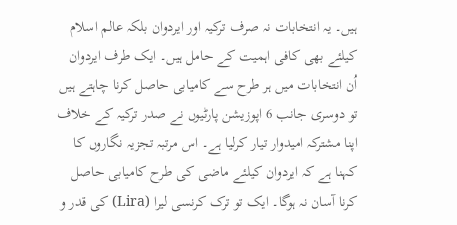ہیں۔ یہ انتخابات نہ صرف ترکیہ اور ایردوان بلکہ عالم اسلام کیلئے بھی کافی اہمیت کے حامل ہیں۔ ایک طرف ایردوان اُن انتخابات میں ہر طرح سے کامیابی حاصل کرنا چاہتے ہیں تو دوسری جانب 6 اپوزیشن پارٹیوں نے صدر ترکیہ کے خلاف اپنا مشترکہ امیدوار تیار کرلیا ہے۔ اس مرتبہ تجزیہ نگاروں کا کہنا ہے کہ ایردوان کیلئے ماضی کی طرح کامیابی حاصل کرنا آسان نہ ہوگا۔ ایک تو ترک کرنسی لیرا (Lira) کی قدر و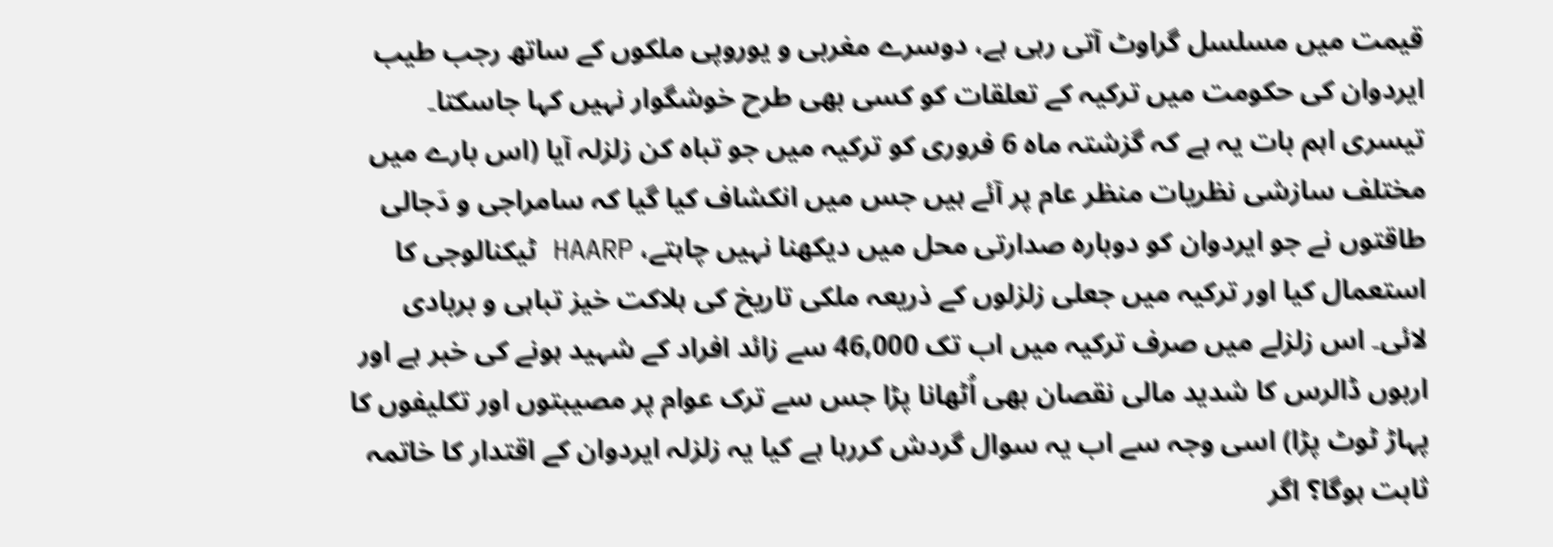قیمت میں مسلسل گراوٹ آتی رہی ہے، دوسرے مغربی و یوروپی ملکوں کے ساتھ رجب طیب ایردوان کی حکومت میں ترکیہ کے تعلقات کو کسی بھی طرح خوشگوار نہیں کہا جاسکتا۔ تیسری اہم بات یہ ہے کہ گزشتہ ماہ 6 فروری کو ترکیہ میں جو تباہ کن زلزلہ آیا (اس بارے میں مختلف سازشی نظریات منظر عام پر آئے ہیں جس میں انکشاف کیا گیا کہ سامراجی و دَجالی طاقتوں نے جو ایردوان کو دوبارہ صدارتی محل میں دیکھنا نہیں چاہتے، HAARP ٹیکنالوجی کا استعمال کیا اور ترکیہ میں جعلی زلزلوں کے ذریعہ ملکی تاریخ کی ہلاکت خیز تباہی و بربادی لائی۔ اس زلزلے میں صرف ترکیہ میں اب تک 46,000 سے زائد افراد کے شہید ہونے کی خبر ہے اور اربوں ڈالرس کا شدید مالی نقصان بھی اُٹھانا پڑا جس سے ترک عوام پر مصیبتوں اور تکلیفوں کا پہاڑ ٹوٹ پڑا) اسی وجہ سے اب یہ سوال گردش کررہا ہے کیا یہ زلزلہ ایردوان کے اقتدار کا خاتمہ ثابت ہوگا؟ اگر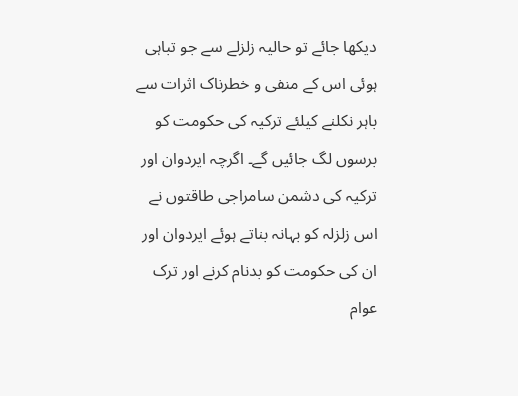دیکھا جائے تو حالیہ زلزلے سے جو تباہی ہوئی اس کے منفی و خطرناک اثرات سے باہر نکلنے کیلئے ترکیہ کی حکومت کو برسوں لگ جائیں گے۔ اگرچہ ایردوان اور ترکیہ کی دشمن سامراجی طاقتوں نے اس زلزلہ کو بہانہ بناتے ہوئے ایردوان اور ان کی حکومت کو بدنام کرنے اور ترک عوام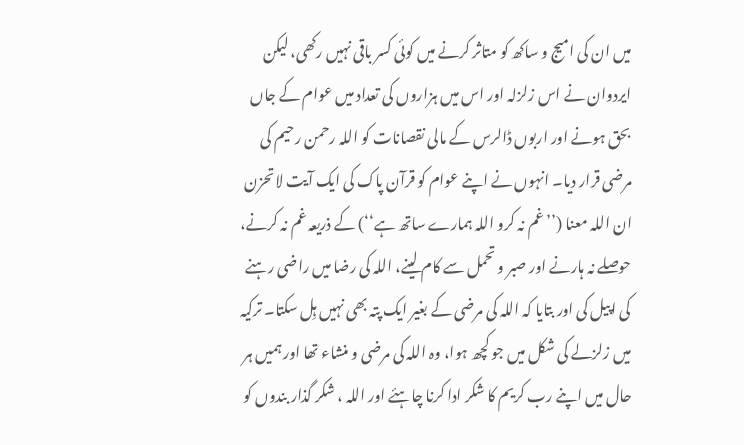میں ان کی امیج و ساکھ کو متاثر کرنے میں کوئی کسر باقی نہیں رکھی، لیکن ایردوان نے اس زلزلہ اور اس میں ہزاروں کی تعداد میں عوام کے جاں بحق ہونے اور اربوں ڈالرس کے مالی نقصانات کو اللہ رحمن رحیم کی مرضی قرار دیا۔ انہوں نے اپنے عوام کو قرآن پاک کی ایک آیت لاتحزن ان اللہ معنا (’’غم نہ کرو اللہ ہمارے ساتھ ہے‘‘) کے ذریعہ غم نہ کرنے، حوصلے نہ ہارنے اور صبر و تحمل سے کام لینے، اللہ کی رضا میں راضی رہنے کی اپیل کی اور بتایا کہ اللہ کی مرضی کے بغیر ایک پتہ بھی نہیں ہِل سکتا۔ ترکیہ میں زلزلے کی شکل میں جو کچھ ہوا، وہ اللہ کی مرضی و منشاء تھا اور ہمیں ہر حال میں اپنے رب کریم کا شکر ادا کرنا چاہئے اور اللہ ، شکر گذار بندوں کو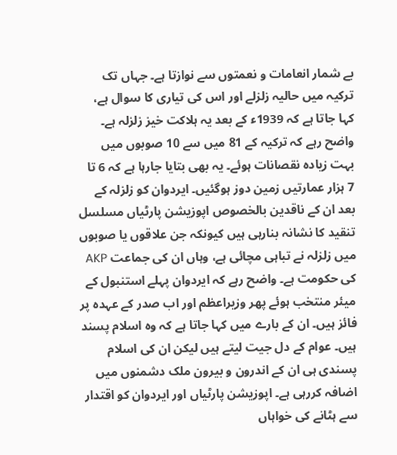بے شمار انعامات و نعمتوں سے نوازتا ہے۔ جہاں تک ترکیہ میں حالیہ زلزلے اور اس کی تیاری کا سوال ہے، کہا جاتا ہے کہ 1939ء کے بعد یہ ہلاکت خیز زلزلہ ہے۔ واضح رہے کہ ترکیہ کے 81 میں سے 10 صوبوں میں بہت زیادہ نقصانات ہوئے۔ یہ بھی بتایا جارہا ہے کہ 6 تا 7 ہزار عمارتیں زمین دوز ہوگئیں۔ ایردوان کو زلزلہ کے بعد ان کے ناقدین بالخصوص اپوزیشن پارٹیاں مسلسل تنقید کا نشانہ بنارہی ہیں کیونکہ جن علاقوں یا صوبوں میں زلزلہ نے تباہی مچائی ہے، وہاں ان کی جماعت AKP کی حکومت ہے۔ واضح رہے کہ ایردوان پہلے استنبول کے میئر منتخب ہوئے پھر وزیراعظم اور اب صدر کے عہدہ پر فائز ہیں۔ ان کے بارے میں کہا جاتا ہے کہ وہ اسلام پسند ہیں۔ عوام کے دل جیت لیتے ہیں لیکن ان کی اسلام پسندی ہی ان کے اندرون و بیرون ملک دشمنوں میں اضافہ کررہی ہے۔ اپوزیشن پارٹیاں اور ایردوان کو اقتدار سے ہٹانے کی خواہاں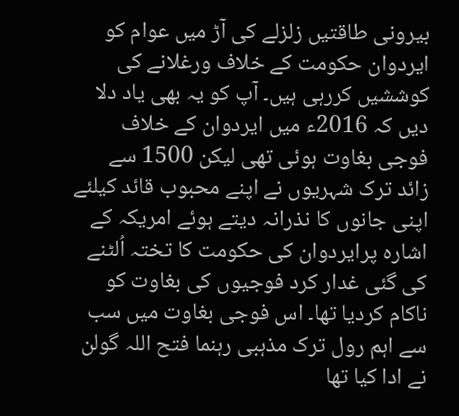بیرونی طاقتیں زلزلے کی آڑ میں عوام کو ایردوان حکومت کے خلاف ورغلانے کی کوششیں کررہی ہیں۔ آپ کو یہ بھی یاد دلا دیں کہ 2016ء میں ایردوان کے خلاف فوجی بغاوت ہوئی تھی لیکن 1500 سے زائد ترک شہریوں نے اپنے محبوب قائد کیلئے اپنی جانوں کا نذرانہ دیتے ہوئے امریکہ کے اشارہ پرایردوان کی حکومت کا تختہ اُلٹنے کی گئی غدار کرد فوجیوں کی بغاوت کو ناکام کردیا تھا۔ اس فوجی بغاوت میں سب سے اہم رول ترک مذہبی رہنما فتح اللہ گولن نے ادا کیا تھا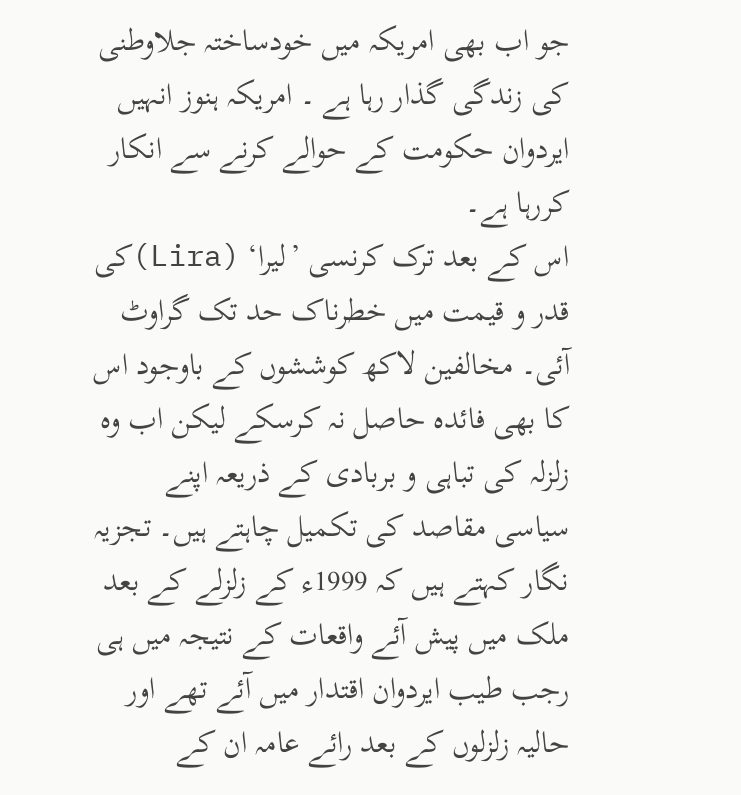جو اب بھی امریکہ میں خودساختہ جلاوطنی کی زندگی گذار رہا ہے ۔ امریکہ ہنوز انہیں ایردوان حکومت کے حوالے کرنے سے انکار کررہا ہے۔
اس کے بعد ترک کرنسی ’لیرا‘ (Lira)کی قدر و قیمت میں خطرناک حد تک گراوٹ آئی۔ مخالفین لاکھ کوششوں کے باوجود اس کا بھی فائدہ حاصل نہ کرسکے لیکن اب وہ زلزلہ کی تباہی و بربادی کے ذریعہ اپنے سیاسی مقاصد کی تکمیل چاہتے ہیں۔ تجزیہ نگار کہتے ہیں کہ 1999ء کے زلزلے کے بعد ملک میں پیش آئے واقعات کے نتیجہ میں ہی رجب طیب ایردوان اقتدار میں آئے تھے اور حالیہ زلزلوں کے بعد رائے عامہ ان کے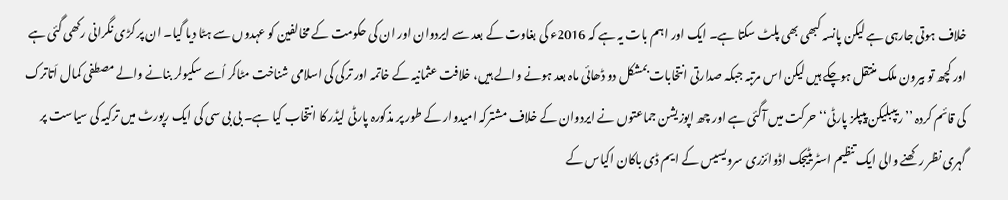خلاف ہوتی جارہی ہے لیکن پانسہ کبھی بھی پلٹ سکتا ہے۔ ایک اور اہم بات یہ ہے کہ 2016ء کی بغاوت کے بعد سے ایردوان اور ان کی حکومت کے مخالفین کو عہدوں سے ہٹا دیا گیا۔ ان پر کڑی نگرانی رکھی گئی ہے اور کچھ تو بیرون ملک منتقل ہوچکے ہیں لیکن اس مرتبہ جبکہ صدارتی انتخابات بمشکل دو ڈھائی ماہ بعد ہونے والے ہیں، خلافت عثمانیہ کے خاتمہ اور ترکی کی اسلامی شناخت مٹاکر اُسے سکیولر بنانے والے مصطفی کمال اَتاترک کی قائم کردہ ’’ریپبلیکن پیپلز پارٹی‘‘ حرکت میں آگئی ہے اور چھ اپوزیشن جماعتوں نے ایردوان کے خلاف مشترکہ امیدوار کے طور پر مذکورہ پارٹی لیڈر کا انتخاب کیا ہے۔ بی بی سی کی ایک رپورٹ میں ترکیہ کی سیاست پر گہری نظر رکھنے والی ایک تنظیم اسٹریٹیجک اڈوائزری سرویسیس کے ایم ڈی باکان اکیاس کے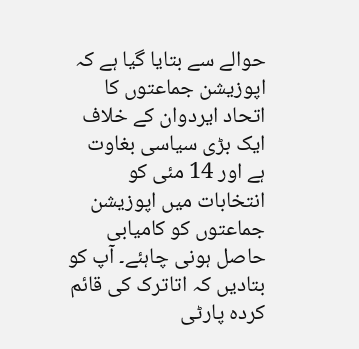حوالے سے بتایا گیا ہے کہ اپوزیشن جماعتوں کا اتحاد ایردوان کے خلاف ایک بڑی سیاسی بغاوت ہے اور 14 مئی کو انتخابات میں اپوزیشن جماعتوں کو کامیابی حاصل ہونی چاہئے۔ آپ کو بتادیں کہ اتاترک کی قائم کردہ پارٹی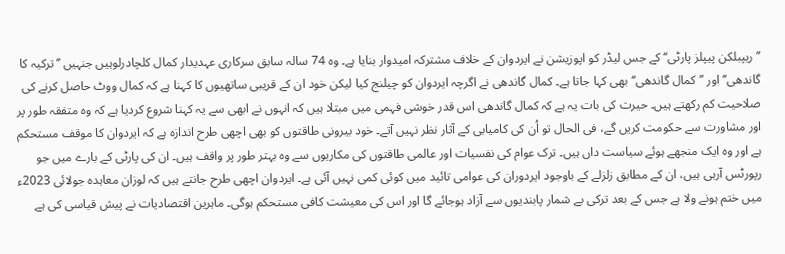’’ریپبلکن پیپلز پارٹی‘‘ کے جس لیڈر کو اپوزیشن نے ایردوان کے خلاف مشترکہ امیدوار بنایا ہے۔ وہ 74 سالہ سابق سرکاری عہدیدار کمال کلچادرلوہیں جنہیں ’’ترکیہ کا گاندھی‘‘ اور ’’کمال گاندھی‘‘ بھی کہا جاتا ہے۔ کمال گاندھی نے اگرچہ ایردوان کو چیلنج کیا لیکن خود ان کے قریبی ساتھیوں کا کہنا ہے کہ کمال ووٹ حاصل کرنے کی صلاحیت کم رکھتے ہیں۔ حیرت کی بات یہ ہے کہ کمال گاندھی اس قدر خوشی فہمی میں مبتلا ہیں کہ انہوں نے ابھی سے یہ کہنا شروع کردیا ہے کہ وہ متفقہ طور پر اور مشاورت سے حکومت کریں گے، فی الحال تو اُن کی کامیابی کے آثار نظر نہیں آتے۔ خود بیرونی طاقتوں کو بھی اچھی طرح اندازہ ہے کہ ایردوان کا موقف مستحکم ہے اور وہ ایک منجھے ہوئے سیاست داں ہیں۔ ترک عوام کی نفسیات اور عالمی طاقتوں کی مکاریوں سے وہ بہتر طور پر واقف ہیں۔ ان کی پارٹی کے بارے میں جو رپورٹس آرہی ہیں، ان کے مطابق زلزلے کے باوجود ایردوران کی عوامی تائید میں کوئی کمی نہیں آئی ہے۔ ایردوان اچھی طرح جانتے ہیں کہ لوزان معاہدہ جولائی 2023ء میں ختم ہونے ولا ہے جس کے بعد ترکی بے شمار پابندیوں سے آزاد ہوجائے گا اور اس کی معیشت کافی مستحکم ہوگی۔ ماہرین اقتصادیات نے پیش قیاسی کی ہے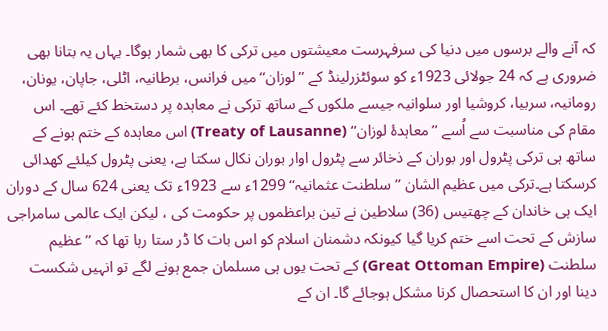کہ آنے والے برسوں میں دنیا کی سرفہرست معیشتوں میں ترکی کا بھی شمار ہوگا۔ یہاں یہ بتانا بھی ضروری ہے کہ 24 جولائی 1923ء کو سوئٹزرلینڈ کے ’’لوزان‘‘ میں فرانس، برطانیہ، اٹلی، جاپان، یونان، رومانیہ، سربیا، کروشیا اور سلوانیہ جیسے ملکوں کے ساتھ ترکی نے معاہدہ پر دستخط کئے تھے۔ اس مقام کی مناسبت سے اُسے ’’معاہدۂ لوزان‘‘ (Treaty of Lausanne) اس معاہدہ کے ختم ہونے کے ساتھ ہی ترکی پٹرول اور بوران کے ذخائر سے پٹرول اوار بوران نکال سکتا ہے، یعنی پٹرول کیلئے کھدائی کرسکتا ہے۔ترکی میں عظیم الشان ’’سلطنت عثمانیہ‘‘ 1299ء سے 1923ء تک یعنی 624 سال کے دوران ایک ہی خاندان کے چھتیس (36) سلاطین نے تین براعظموں پر حکومت کی ، لیکن ایک عالمی سامراجی سازش کے تحت اسے ختم کریا گیا کیونکہ دشمنان اسلام کو اس بات کا ڈر ستا رہا تھا کہ ’’عظیم سلطنت (Great Ottoman Empire) کے تحت یوں ہی مسلمان جمع ہونے لگے تو انہیں شکست دینا اور ان کا استحصال کرنا مشکل ہوجائے گا۔ ان کے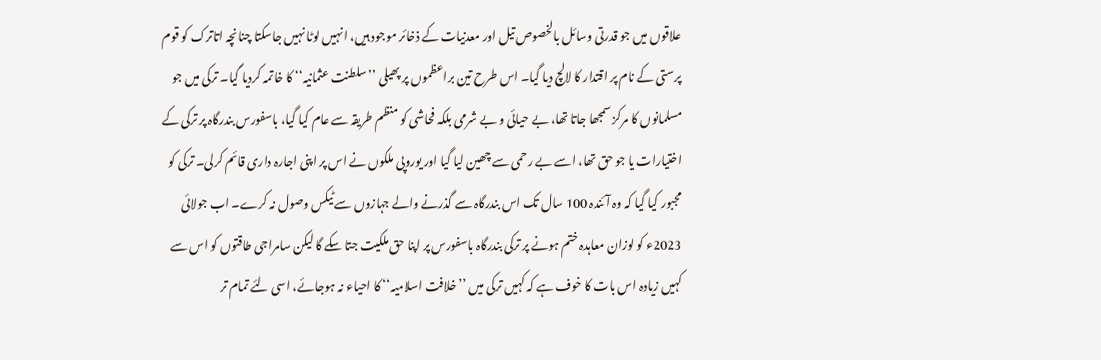علاقوں میں جو قدرتی وسائل بالخصوص تیل اور معدنیات کے ذخائر موجود ہیں، انہیں لوٹا نہیں جاسکتا چنانچہ اتاترک کو قوم پرستی کے نام پر اقتدار کا لالچ دیا گیا۔ اس طرح تین براعظموں پر پھیلی ’’سلطنت عثمانیہ‘‘ کا خاتمہ کردیا گیا۔ ترکی میں جو مسلمانوں کا مرکز سمجھا جاتا تھا، بے حیائی و بے شرمی بلکہ فحاشی کو منظم طریقہ سے عام کیا گیا، باسفورس بندرگاہ پر ترکی کے اختیارات یا جو حق تھا، اسے بے رحمی سے چھین لیا گیا اور یوروپی ملکوں نے اس پر اپنی اجارہ داری قائم کرلی۔ ترکی کو مجبور کیا گیا کہ وہ آئندہ 100 سال تک اس بندرگاہ سے گذرنے والے جہازوں سے ٹیکس وصول نہ کرے۔ اب جولائی 2023ء کو لوزان معاہدہ ختم ہونے پر ترکی بندرگاہ باسفورس پر اپنا حق ملکیت جتا سکے گا لیکن سامراجی طاقتوں کو اس سے کہیں زیادہ اس بات کا خوف ہے کہ کہیں ترکی میں ’’خلافت اسلامیہ‘‘ کا احیاء نہ ہوجائے، اسی لئے تمام تر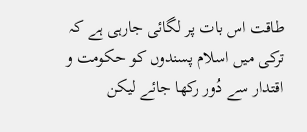طاقت اس بات پر لگائی جارہی ہے کہ ترکی میں اسلام پسندوں کو حکومت و اقتدار سے دُور رکھا جائے لیکن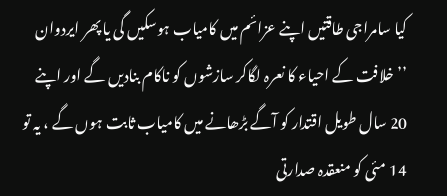کیا سامراجی طاقتیں اپنے عزائم میں کامیاب ہوسکیں گی یا پھر ایردوان ’’خلافت کے احیاء کا نعرہ لگاکر سازشوں کو ناکام بنادیں گے اور اپنے 20 سال طویل اقتدار کو آگے بڑھانے میں کامیاب ثابت ہوں گے ، یہ تو 14 مئی کو منعقدہ صدارتی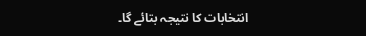انتخابات کا نتیجہ بتائے گا۔